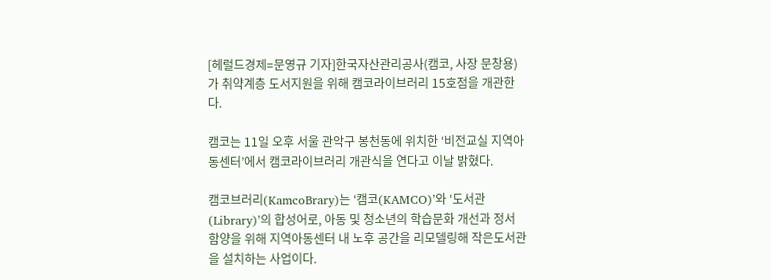[헤럴드경제=문영규 기자]한국자산관리공사(캠코, 사장 문창용)가 취약계층 도서지원을 위해 캠코라이브러리 15호점을 개관한다.

캠코는 11일 오후 서울 관악구 봉천동에 위치한 ‘비전교실 지역아동센터’에서 캠코라이브러리 개관식을 연다고 이날 밝혔다.

캠코브러리(KamcoBrary)는 ‘캠코(KAMCO)’와 ‘도서관(Library)’의 합성어로, 아동 및 청소년의 학습문화 개선과 정서 함양을 위해 지역아동센터 내 노후 공간을 리모델링해 작은도서관을 설치하는 사업이다.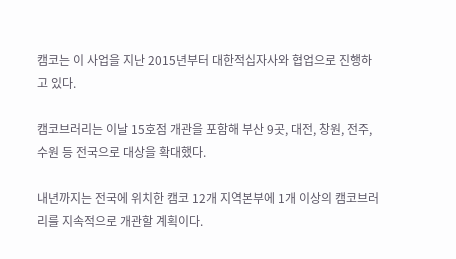캠코는 이 사업을 지난 2015년부터 대한적십자사와 협업으로 진행하고 있다.

캠코브러리는 이날 15호점 개관을 포함해 부산 9곳, 대전, 창원, 전주, 수원 등 전국으로 대상을 확대했다.

내년까지는 전국에 위치한 캠코 12개 지역본부에 1개 이상의 캠코브러리를 지속적으로 개관할 계획이다.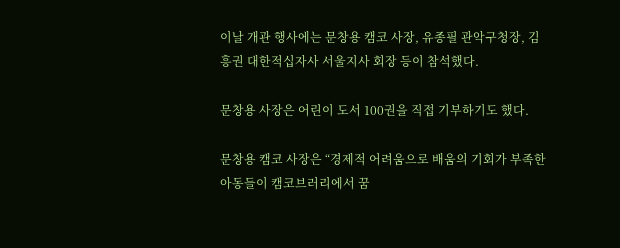이날 개관 행사에는 문창용 캠코 사장, 유종필 관악구청장, 김흥권 대한적십자사 서울지사 회장 등이 참석했다.

문창용 사장은 어린이 도서 100권을 직접 기부하기도 했다.

문창용 캠코 사장은 “경제적 어려움으로 배움의 기회가 부족한 아동들이 캠코브러리에서 꿈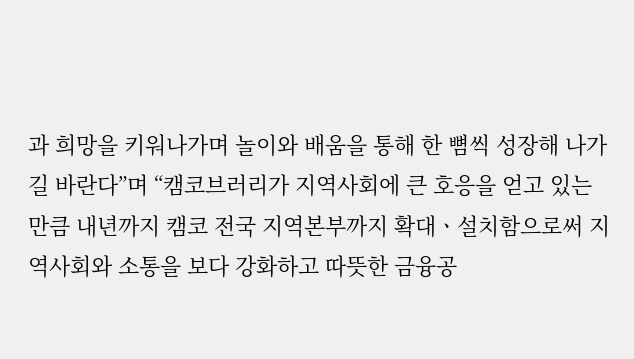과 희망을 키워나가며 놀이와 배움을 통해 한 뼘씩 성장해 나가길 바란다”며 “캠코브러리가 지역사회에 큰 호응을 얻고 있는 만큼 내년까지 캠코 전국 지역본부까지 확대ㆍ설치함으로써 지역사회와 소통을 보다 강화하고 따뜻한 금융공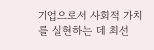기업으로서 사회적 가치를 실현하는 데 최선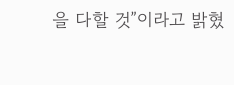을 다할 것”이라고 밝혔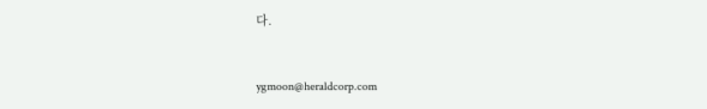다.


ygmoon@heraldcorp.com